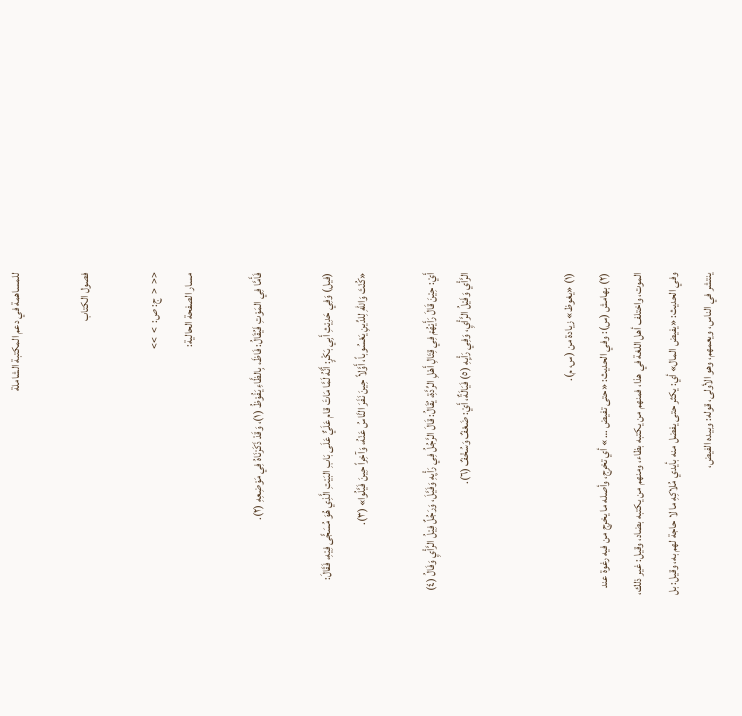للمساهمة في دعم المكتبة الشاملة

فصول الكتاب

<<  <  ج: ص:  >  >>
مسار الصفحة الحالية:

فَأَمَّا فِي المَوْتِ فَيُقَالُ: فَاظَ، بِالظَّاءِ يَفُوْظُ (١)، وَقَدْ ذَكَرْنَاهُ فِي مَوْضِعِهِ (٢).

(فيل) وَفِي حَدِيْثِ أَبِي بَكْرٍ: أَنَّهُ لَمَّا مَاتَ قام عَلَيٌّ عَلَى بَابِ البَيْتِ الَّذِي هُوَ مُسَجًّى فِيْهِ، فَقَالَ: «كُنْتَ وَاللهِ لِلدِّينِ يَعْسُوباً، أَوَّلاً حِينَ نَفَرَ النَّاسُ عَنْهُ، وَآخِراً حِينَ فَيَّلُوا» (٣).

أَيْ: حِيْنَ قَالَ رَأَيْهُمْ فِي قِتَالِ أَهْلِ الرِّدَّةِ، يُقَالُ: قَالَ الرَّجُلُ فِي رَأْيِهِ وَفَيَّلَ، وَرَجُلٌ فِيْلُ الرَّأْيِ وَفَالُ (٤) الرَّأْي وَفَيْلُ الرَّأْيِ، وَفِي رَأْيِهِ (٥) فَيَالَةٌ، أَيْ: ضَعْفٌ وَسُخْفٌ (٦).


(١) «يغوظ» زيادة من (س، م).
(٢) بهامش (س): وفي الحديث: «حتى تفيض … » أي تخرج، وأصله ما يخرج من فيه رغوة عند الموت، واختلف أهل اللغة في هذا، فمنهم من يكتبه بظاء، ومنهم من يكتبه بضاد، وقيل: غير ذلك، وفي الحديث: «يفيض المال» أي: يكثر حتى يفضل منه بأيدي مُلاكِهِ ما لا حاجة لهم به، وقيل: بل ينتشر في الناس، ويعمهم، وهو الأولى، قوله: وبيده الفيض،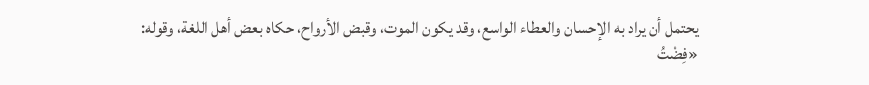يحتمل أن يراد به الإحسان والعطاء الواسع، وقد يكون الموت، وقبض الأرواح، حكاه بعض أهل اللغة، وقوله:
«فِضْتُ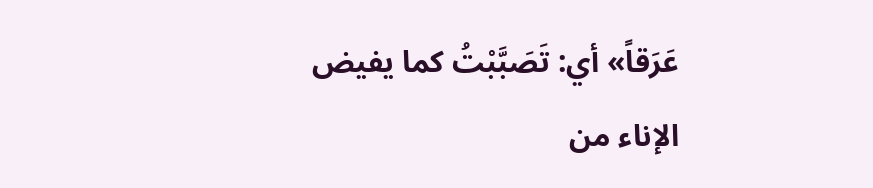عَرَقاً» أي: تَصَبَّبْتُ كما يفيض الإناء من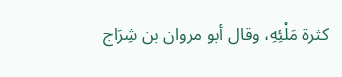كثرة مَلْئِهِ، وقال أبو مروان بن شِرَاج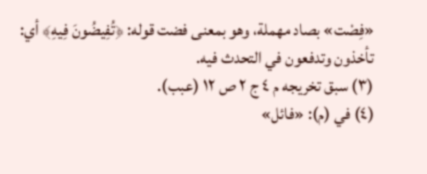«فِصْت» بصاد مهملة، وهو بمعنى فضت قوله: ﴿تُفِيضُونَ فِيهِ﴾ أي: تأخذون وتدفعون في التحدث فيه.
(٣) سبق تخريجه م ٤ ج ٢ ص ١٢ (عبب).
(٤) في (م): «فائل»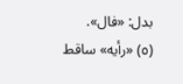بدل: «فال».
(٥) «رأيه» ساقط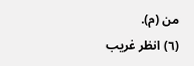من (م).
(٦) انظر غريب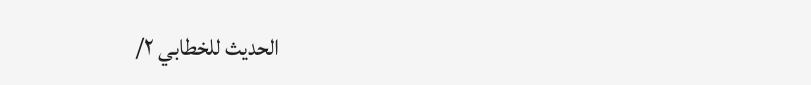الحديث للخطابي ٢/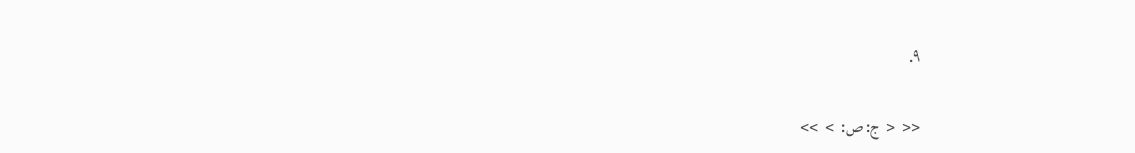٩.

<<  <  ج: ص:  >  >>